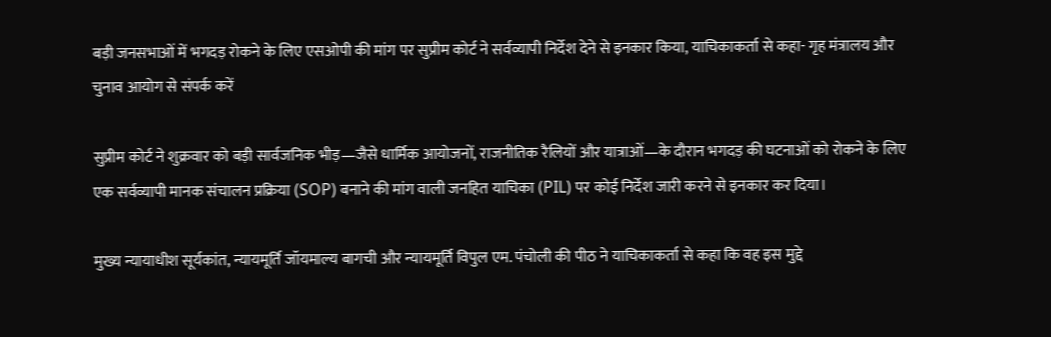बड़ी जनसभाओं में भगदड़ रोकने के लिए एसओपी की मांग पर सुप्रीम कोर्ट ने सर्वव्यापी निर्देश देने से इनकार किया, याचिकाकर्ता से कहा- गृह मंत्रालय और चुनाव आयोग से संपर्क करें

सुप्रीम कोर्ट ने शुक्रवार को बड़ी सार्वजनिक भीड़—जैसे धार्मिक आयोजनों, राजनीतिक रैलियों और यात्राओं—के दौरान भगदड़ की घटनाओं को रोकने के लिए एक सर्वव्यापी मानक संचालन प्रक्रिया (SOP) बनाने की मांग वाली जनहित याचिका (PIL) पर कोई निर्देश जारी करने से इनकार कर दिया।

मुख्य न्यायाधीश सूर्यकांत, न्यायमूर्ति जॉयमाल्य बागची और न्यायमूर्ति विपुल एम. पंचोली की पीठ ने याचिकाकर्ता से कहा कि वह इस मुद्दे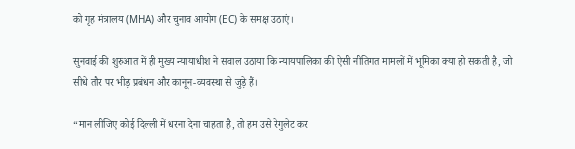को गृह मंत्रालय (MHA) और चुनाव आयोग (EC) के समक्ष उठाएं।

सुनवाई की शुरुआत में ही मुख्य न्यायाधीश ने सवाल उठाया कि न्यायपालिका की ऐसी नीतिगत मामलों में भूमिका क्या हो सकती है, जो सीधे तौर पर भीड़ प्रबंधन और कानून-व्यवस्था से जुड़े हैं।

“मान लीजिए कोई दिल्ली में धरना देना चाहता है, तो हम उसे रेगुलेट कर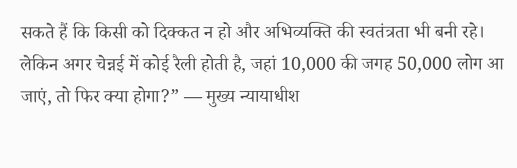सकते हैं कि किसी को दिक्कत न हो और अभिव्यक्ति की स्वतंत्रता भी बनी रहे। लेकिन अगर चेन्नई में कोई रैली होती है, जहां 10,000 की जगह 50,000 लोग आ जाएं, तो फिर क्या होगा?” — मुख्य न्यायाधीश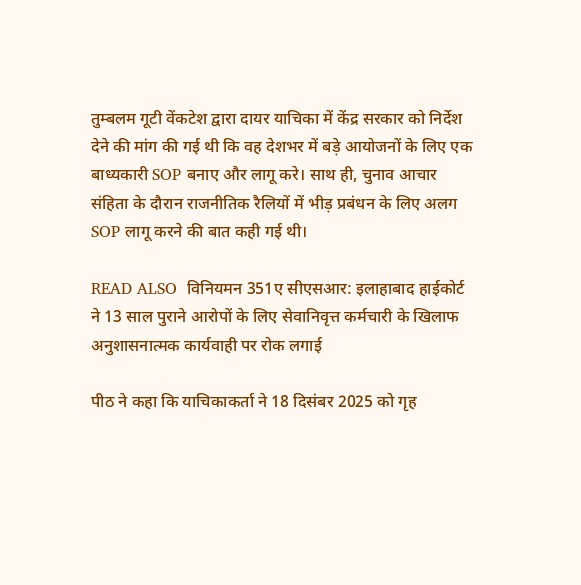तुम्बलम गूटी वेंकटेश द्वारा दायर याचिका में केंद्र सरकार को निर्देश देने की मांग की गई थी कि वह देशभर में बड़े आयोजनों के लिए एक बाध्यकारी SOP बनाए और लागू करे। साथ ही, चुनाव आचार संहिता के दौरान राजनीतिक रैलियों में भीड़ प्रबंधन के लिए अलग SOP लागू करने की बात कही गई थी।

READ ALSO  विनियमन 351ए सीएसआर: इलाहाबाद हाईकोर्ट ने 13 साल पुराने आरोपों के लिए सेवानिवृत्त कर्मचारी के खिलाफ अनुशासनात्मक कार्यवाही पर रोक लगाई

पीठ ने कहा कि याचिकाकर्ता ने 18 दिसंबर 2025 को गृह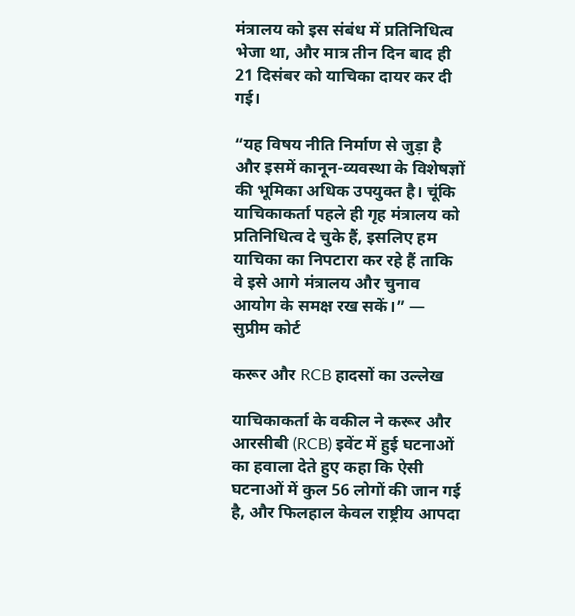मंत्रालय को इस संबंध में प्रतिनिधित्व भेजा था, और मात्र तीन दिन बाद ही 21 दिसंबर को याचिका दायर कर दी गई।

“यह विषय नीति निर्माण से जुड़ा है और इसमें कानून-व्यवस्था के विशेषज्ञों की भूमिका अधिक उपयुक्त है। चूंकि याचिकाकर्ता पहले ही गृह मंत्रालय को प्रतिनिधित्व दे चुके हैं, इसलिए हम याचिका का निपटारा कर रहे हैं ताकि वे इसे आगे मंत्रालय और चुनाव आयोग के समक्ष रख सकें।” — सुप्रीम कोर्ट

करूर और RCB हादसों का उल्लेख

याचिकाकर्ता के वकील ने करूर और आरसीबी (RCB) इवेंट में हुई घटनाओं का हवाला देते हुए कहा कि ऐसी घटनाओं में कुल 56 लोगों की जान गई है, और फिलहाल केवल राष्ट्रीय आपदा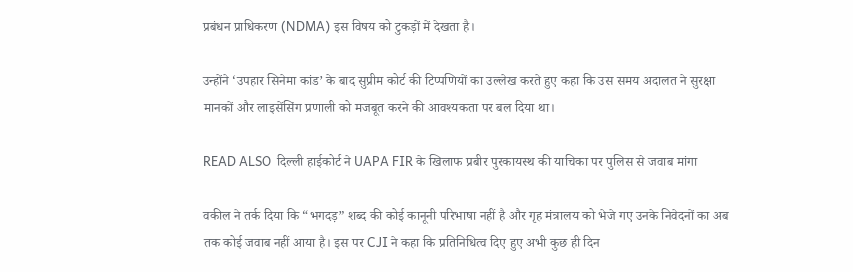प्रबंधन प्राधिकरण (NDMA) इस विषय को टुकड़ों में देखता है।

उन्होंने ‘उपहार सिनेमा कांड’ के बाद सुप्रीम कोर्ट की टिप्पणियों का उल्लेख करते हुए कहा कि उस समय अदालत ने सुरक्षा मानकों और लाइसेंसिंग प्रणाली को मजबूत करने की आवश्यकता पर बल दिया था।

READ ALSO  दिल्ली हाईकोर्ट ने UAPA FIR के खिलाफ प्रबीर पुरकायस्थ की याचिका पर पुलिस से जवाब मांगा

वकील ने तर्क दिया कि “भगदड़” शब्द की कोई कानूनी परिभाषा नहीं है और गृह मंत्रालय को भेजे गए उनके निवेदनों का अब तक कोई जवाब नहीं आया है। इस पर CJI ने कहा कि प्रतिनिधित्व दिए हुए अभी कुछ ही दिन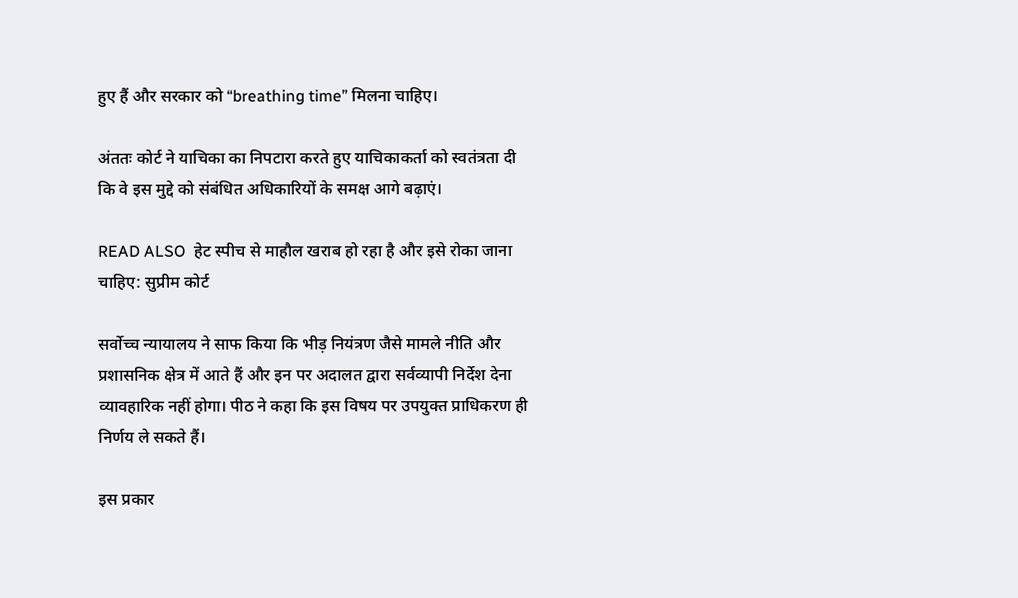हुए हैं और सरकार को “breathing time” मिलना चाहिए।

अंततः कोर्ट ने याचिका का निपटारा करते हुए याचिकाकर्ता को स्वतंत्रता दी कि वे इस मुद्दे को संबंधित अधिकारियों के समक्ष आगे बढ़ाएं।

READ ALSO  हेट स्पीच से माहौल खराब हो रहा है और इसे रोका जाना चाहिए: सुप्रीम कोर्ट

सर्वोच्च न्यायालय ने साफ किया कि भीड़ नियंत्रण जैसे मामले नीति और प्रशासनिक क्षेत्र में आते हैं और इन पर अदालत द्वारा सर्वव्यापी निर्देश देना व्यावहारिक नहीं होगा। पीठ ने कहा कि इस विषय पर उपयुक्त प्राधिकरण ही निर्णय ले सकते हैं।

इस प्रकार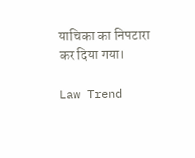याचिका का निपटारा कर दिया गया।

Law Trend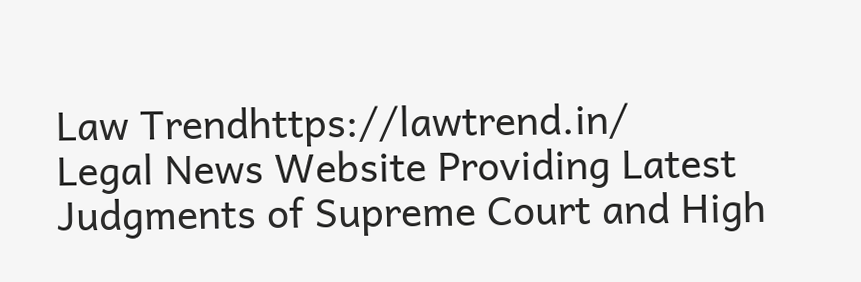Law Trendhttps://lawtrend.in/
Legal News Website Providing Latest Judgments of Supreme Court and High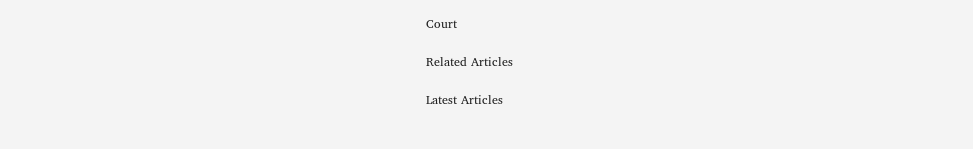Court

Related Articles

Latest Articles